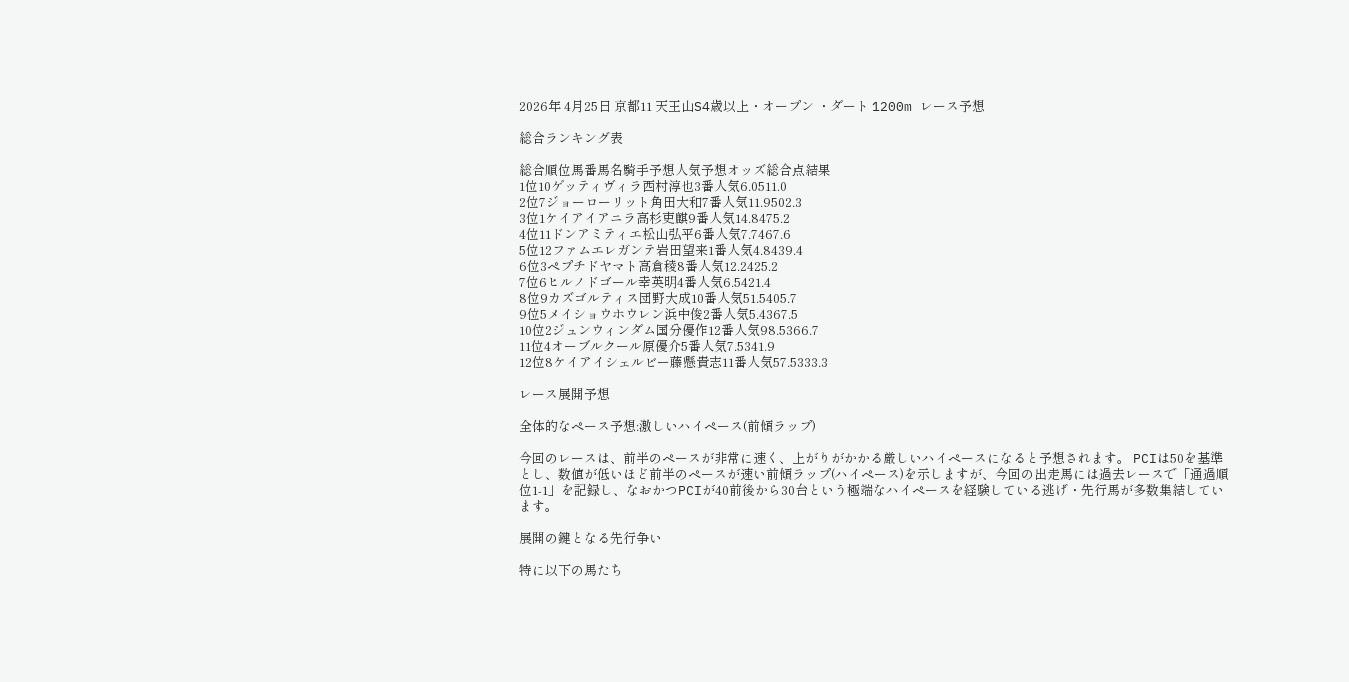2026年 4月25日 京都11 天王山S4歳以上・オープン ・ダート 1200m レース予想

総合ランキング表

総合順位馬番馬名騎手予想人気予想オッズ総合点結果
1位10ゲッティヴィラ西村淳也3番人気6.0511.0
2位7ジョーローリット角田大和7番人気11.9502.3
3位1ケイアイアニラ高杉吏麒9番人気14.8475.2
4位11ドンアミティエ松山弘平6番人気7.7467.6
5位12ファムエレガンテ岩田望来1番人気4.8439.4
6位3ペプチドヤマト高倉稜8番人気12.2425.2
7位6ヒルノドゴール幸英明4番人気6.5421.4
8位9カズゴルティス団野大成10番人気51.5405.7
9位5メイショウホウレン浜中俊2番人気5.4367.5
10位2ジュンウィンダム国分優作12番人気98.5366.7
11位4オーブルクール原優介5番人気7.5341.9
12位8ケイアイシェルビー藤懸貴志11番人気57.5333.3

レース展開予想

全体的なペース予想:激しいハイペース(前傾ラップ)

今回のレースは、前半のペースが非常に速く、上がりがかかる厳しいハイペースになると予想されます。 PCIは50を基準とし、数値が低いほど前半のペースが速い前傾ラップ(ハイペース)を示しますが、今回の出走馬には過去レースで「通過順位1-1」を記録し、なおかつPCIが40前後から30台という極端なハイペースを経験している逃げ・先行馬が多数集結しています。

展開の鍵となる先行争い

特に以下の馬たち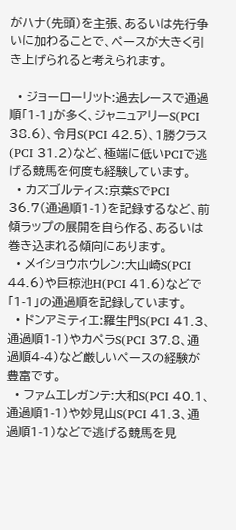がハナ(先頭)を主張、あるいは先行争いに加わることで、ペースが大きく引き上げられると考えられます。

  • ジョーローリット:過去レースで通過順「1-1」が多く、ジャニュアリーS(PCI 38.6)、令月S(PCI 42.5)、1勝クラス(PCI 31.2)など、極端に低いPCIで逃げる競馬を何度も経験しています。
  • カズゴルティス:京葉SでPCI 36.7(通過順1-1)を記録するなど、前傾ラップの展開を自ら作る、あるいは巻き込まれる傾向にあります。
  • メイショウホウレン:大山崎S(PCI 44.6)や巨椋池H(PCI 41.6)などで「1-1」の通過順を記録しています。
  • ドンアミティエ:羅生門S(PCI 41.3、通過順1-1)やカペラS(PCI 37.8、通過順4-4)など厳しいペースの経験が豊富です。
  • ファムエレガンテ:大和S(PCI 40.1、通過順1-1)や妙見山S(PCI 41.3、通過順1-1)などで逃げる競馬を見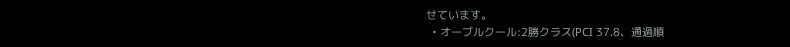せています。
  • オーブルクール:2勝クラス(PCI 37.8、通過順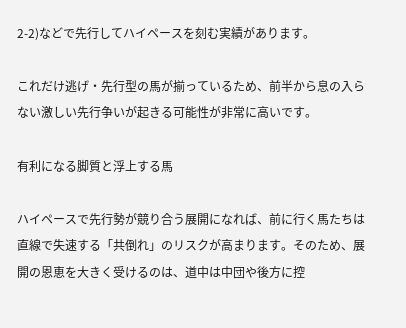2-2)などで先行してハイペースを刻む実績があります。

これだけ逃げ・先行型の馬が揃っているため、前半から息の入らない激しい先行争いが起きる可能性が非常に高いです。

有利になる脚質と浮上する馬

ハイペースで先行勢が競り合う展開になれば、前に行く馬たちは直線で失速する「共倒れ」のリスクが高まります。そのため、展開の恩恵を大きく受けるのは、道中は中団や後方に控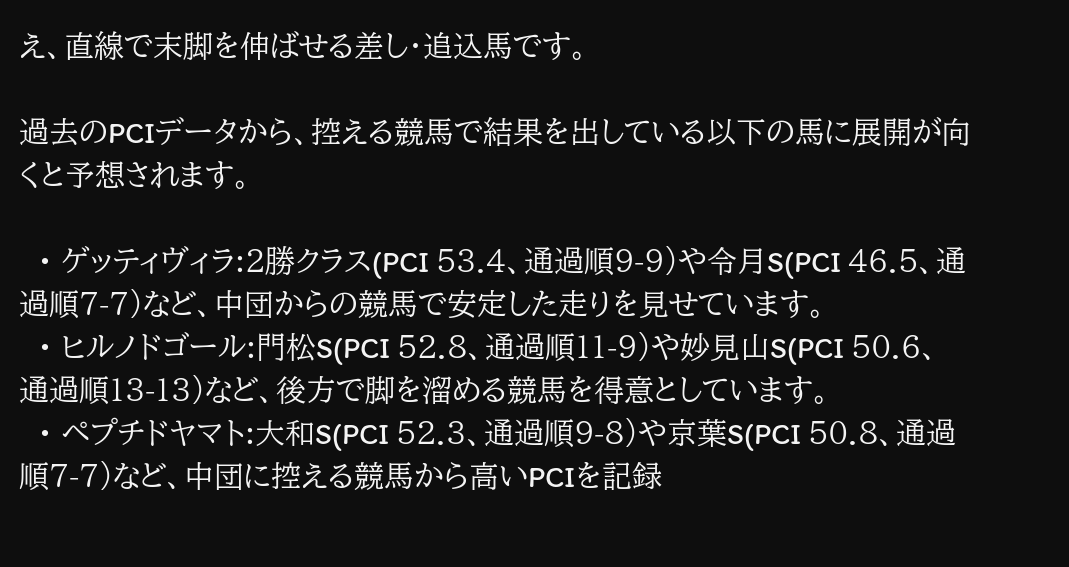え、直線で末脚を伸ばせる差し・追込馬です。

過去のPCIデータから、控える競馬で結果を出している以下の馬に展開が向くと予想されます。

  • ゲッティヴィラ:2勝クラス(PCI 53.4、通過順9-9)や令月S(PCI 46.5、通過順7-7)など、中団からの競馬で安定した走りを見せています。
  • ヒルノドゴール:門松S(PCI 52.8、通過順11-9)や妙見山S(PCI 50.6、通過順13-13)など、後方で脚を溜める競馬を得意としています。
  • ペプチドヤマト:大和S(PCI 52.3、通過順9-8)や京葉S(PCI 50.8、通過順7-7)など、中団に控える競馬から高いPCIを記録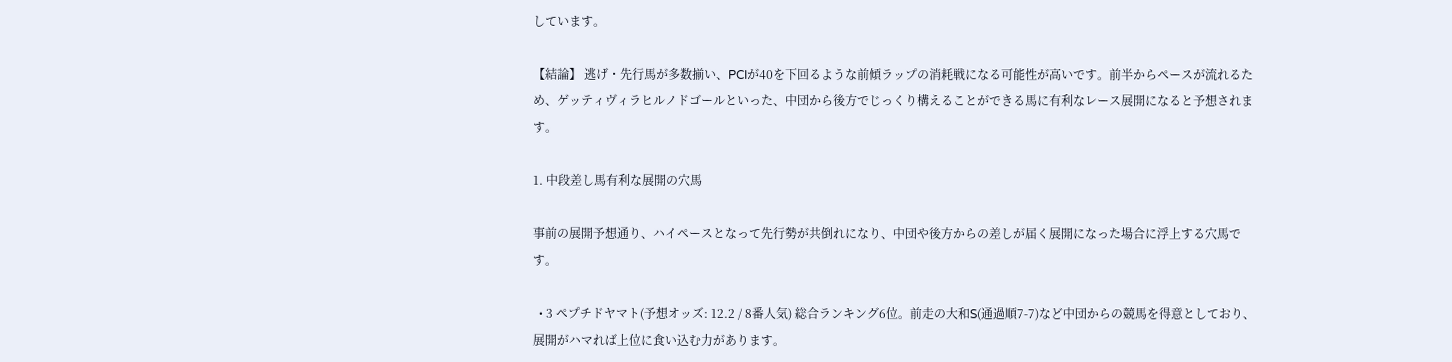しています。

【結論】 逃げ・先行馬が多数揃い、PCIが40を下回るような前傾ラップの消耗戦になる可能性が高いです。前半からペースが流れるため、ゲッティヴィラヒルノドゴールといった、中団から後方でじっくり構えることができる馬に有利なレース展開になると予想されます。

1. 中段差し馬有利な展開の穴馬

事前の展開予想通り、ハイペースとなって先行勢が共倒れになり、中団や後方からの差しが届く展開になった場合に浮上する穴馬です。

  • 3 ペプチドヤマト(予想オッズ: 12.2 / 8番人気) 総合ランキング6位。前走の大和S(通過順7-7)など中団からの競馬を得意としており、展開がハマれば上位に食い込む力があります。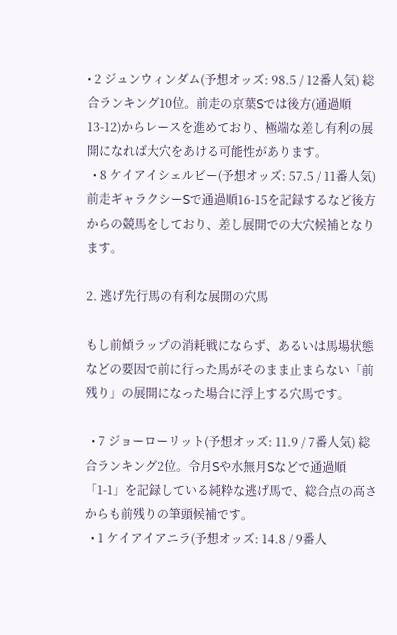• 2 ジュンウィンダム(予想オッズ: 98.5 / 12番人気) 総合ランキング10位。前走の京葉Sでは後方(通過順13-12)からレースを進めており、極端な差し有利の展開になれば大穴をあける可能性があります。
  • 8 ケイアイシェルビー(予想オッズ: 57.5 / 11番人気) 前走ギャラクシーSで通過順16-15を記録するなど後方からの競馬をしており、差し展開での大穴候補となります。

2. 逃げ先行馬の有利な展開の穴馬

もし前傾ラップの消耗戦にならず、あるいは馬場状態などの要因で前に行った馬がそのまま止まらない「前残り」の展開になった場合に浮上する穴馬です。

  • 7 ジョーローリット(予想オッズ: 11.9 / 7番人気) 総合ランキング2位。令月Sや水無月Sなどで通過順「1-1」を記録している純粋な逃げ馬で、総合点の高さからも前残りの筆頭候補です。
  • 1 ケイアイアニラ(予想オッズ: 14.8 / 9番人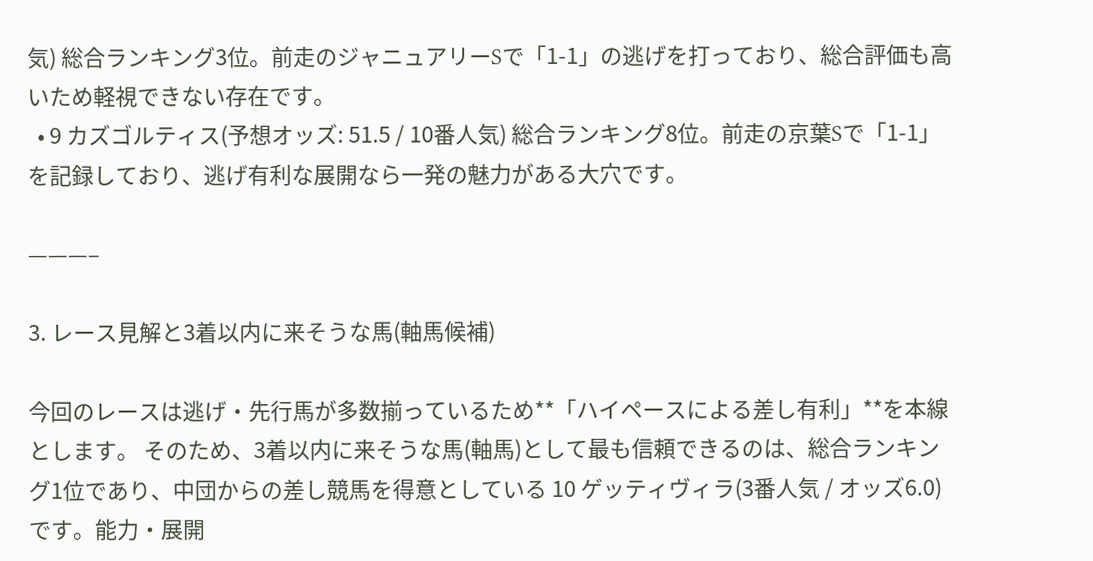気) 総合ランキング3位。前走のジャニュアリーSで「1-1」の逃げを打っており、総合評価も高いため軽視できない存在です。
  • 9 カズゴルティス(予想オッズ: 51.5 / 10番人気) 総合ランキング8位。前走の京葉Sで「1-1」を記録しており、逃げ有利な展開なら一発の魅力がある大穴です。

———–

3. レース見解と3着以内に来そうな馬(軸馬候補)

今回のレースは逃げ・先行馬が多数揃っているため**「ハイペースによる差し有利」**を本線とします。 そのため、3着以内に来そうな馬(軸馬)として最も信頼できるのは、総合ランキング1位であり、中団からの差し競馬を得意としている 10 ゲッティヴィラ(3番人気 / オッズ6.0) です。能力・展開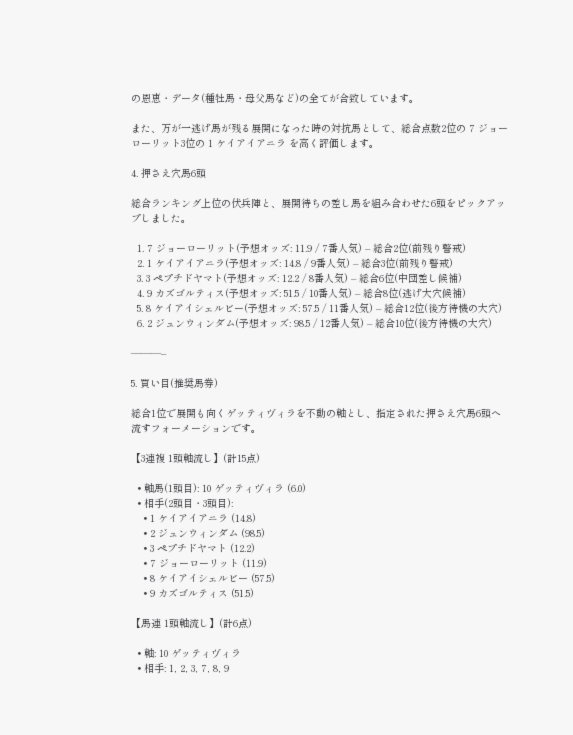の恩恵・データ(種牡馬・母父馬など)の全てが合致しています。

また、万が一逃げ馬が残る展開になった時の対抗馬として、総合点数2位の 7 ジョーローリット3位の 1 ケイアイアニラ を高く評価します。

4. 押さえ穴馬6頭

総合ランキング上位の伏兵陣と、展開待ちの差し馬を組み合わせた6頭をピックアップしました。

  1. 7 ジョーローリット(予想オッズ: 11.9 / 7番人気) – 総合2位(前残り警戒)
  2. 1 ケイアイアニラ(予想オッズ: 14.8 / 9番人気) – 総合3位(前残り警戒)
  3. 3 ペプチドヤマト(予想オッズ: 12.2 / 8番人気) – 総合6位(中団差し候補)
  4. 9 カズゴルティス(予想オッズ: 51.5 / 10番人気) – 総合8位(逃げ大穴候補)
  5. 8 ケイアイシェルビー(予想オッズ: 57.5 / 11番人気) – 総合12位(後方待機の大穴)
  6. 2 ジュンウィンダム(予想オッズ: 98.5 / 12番人気) – 総合10位(後方待機の大穴)

———–

5. 買い目(推奨馬券)

総合1位で展開も向くゲッティヴィラを不動の軸とし、指定された押さえ穴馬6頭へ流すフォーメーションです。

【3連複 1頭軸流し】(計15点)

  • 軸馬(1頭目): 10 ゲッティヴィラ (6.0)
  • 相手(2頭目・3頭目):
    • 1 ケイアイアニラ (14.8)
    • 2 ジュンウィンダム (98.5)
    • 3 ペプチドヤマト (12.2)
    • 7 ジョーローリット (11.9)
    • 8 ケイアイシェルビー (57.5)
    • 9 カズゴルティス (51.5)

【馬連 1頭軸流し】(計6点)

  • 軸: 10 ゲッティヴィラ
  • 相手: 1, 2, 3, 7, 8, 9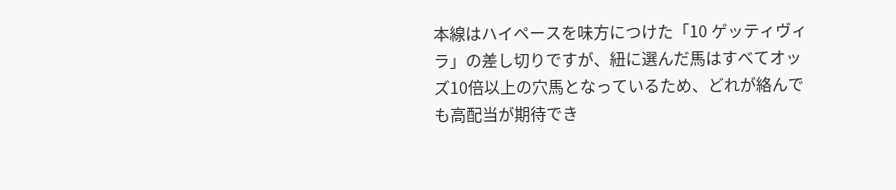本線はハイペースを味方につけた「10 ゲッティヴィラ」の差し切りですが、紐に選んだ馬はすべてオッズ10倍以上の穴馬となっているため、どれが絡んでも高配当が期待でき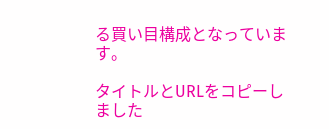る買い目構成となっています。

タイトルとURLをコピーしました